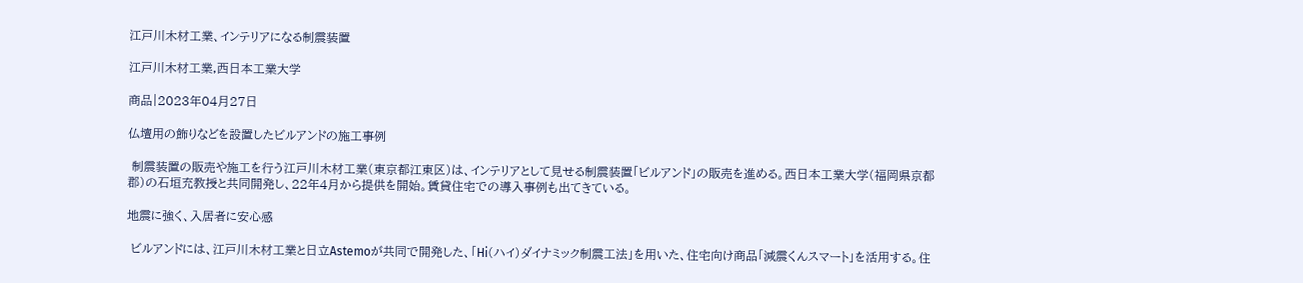江戸川木材工業、インテリアになる制震装置

江戸川木材工業,西日本工業大学

商品|2023年04月27日

仏壇用の飾りなどを設置したビルアンドの施工事例

 制震装置の販売や施工を行う江戸川木材工業(東京都江東区)は、インテリアとして見せる制震装置「ビルアンド」の販売を進める。西日本工業大学(福岡県京都郡)の石垣充教授と共同開発し、22年4月から提供を開始。賃貸住宅での導入事例も出てきている。

地震に強く、入居者に安心感

 ビルアンドには、江戸川木材工業と日立Astemoが共同で開発した、「Hi(ハイ)ダイナミック制震工法」を用いた、住宅向け商品「減震くんスマート」を活用する。住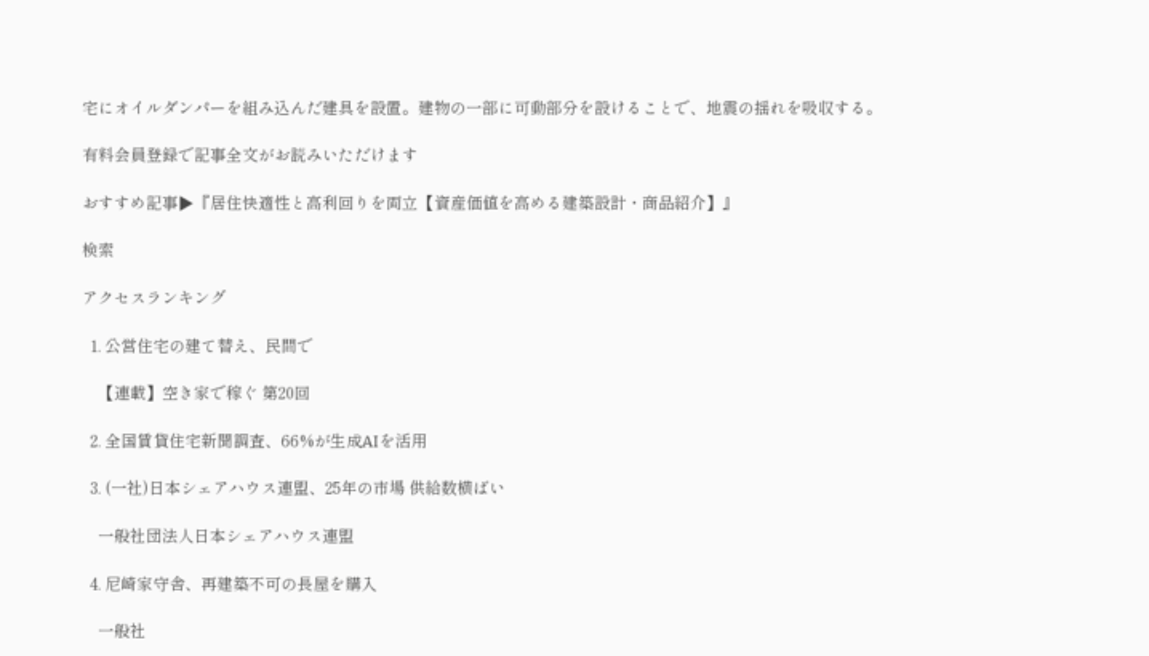宅にオイルダンパーを組み込んだ建具を設置。建物の一部に可動部分を設けることで、地震の揺れを吸収する。

有料会員登録で記事全文がお読みいただけます

おすすめ記事▶『居住快適性と高利回りを両立【資産価値を高める建築設計・商品紹介】』

検索

アクセスランキング

  1. 公営住宅の建て替え、民間で

    【連載】空き家で稼ぐ 第20回

  2. 全国賃貸住宅新聞調査、66%が生成AIを活用

  3. (一社)日本シェアハウス連盟、25年の市場 供給数横ばい

    一般社団法人日本シェアハウス連盟

  4. 尼崎家守舎、再建築不可の長屋を購入

    一般社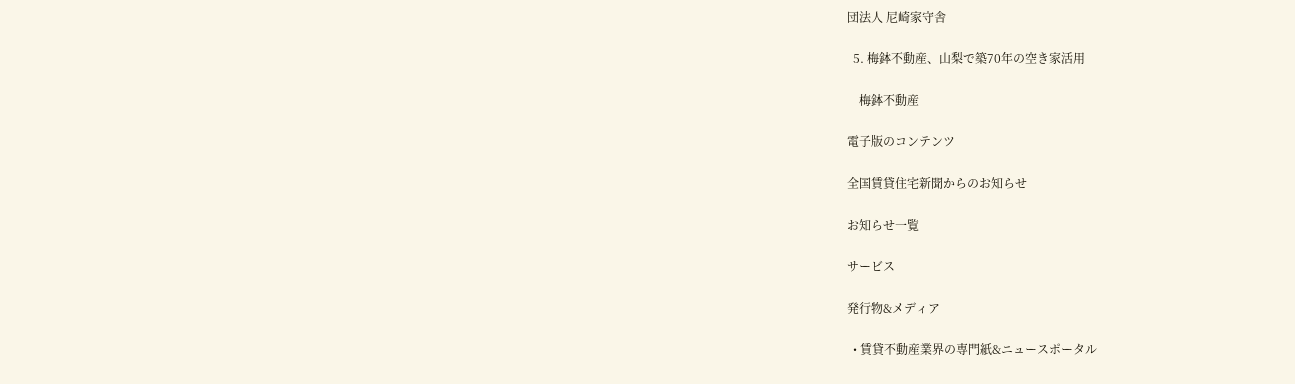団法人 尼崎家守舎

  5. 梅鉢不動産、山梨で築70年の空き家活用

    梅鉢不動産

電子版のコンテンツ

全国賃貸住宅新聞からのお知らせ

お知らせ一覧

サービス

発行物&メディア

  • 賃貸不動産業界の専門紙&ニュースポータル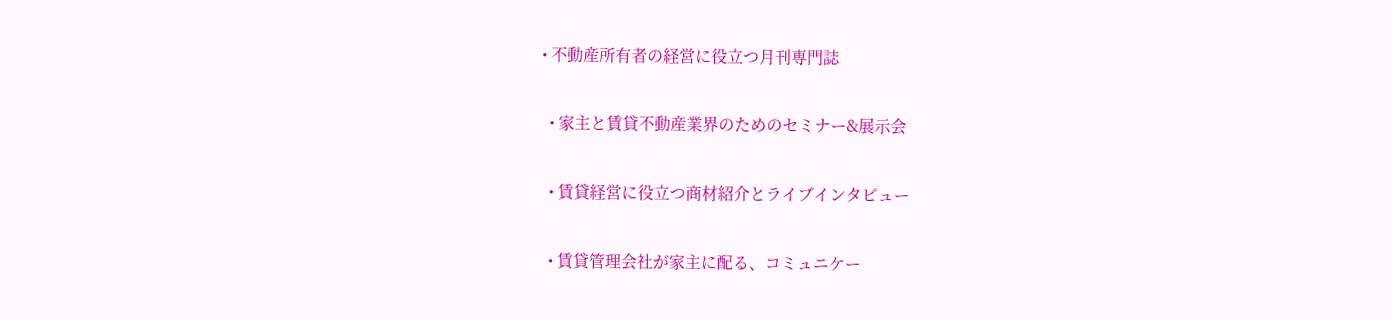• 不動産所有者の経営に役立つ月刊専門誌

  • 家主と賃貸不動産業界のためのセミナー&展示会

  • 賃貸経営に役立つ商材紹介とライブインタビュー

  • 賃貸管理会社が家主に配る、コミュニケー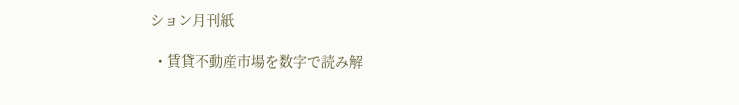ション月刊紙

  • 賃貸不動産市場を数字で読み解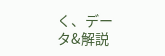く、データ&解説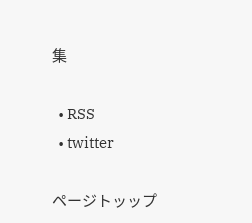集

  • RSS
  • twitter

ページトッップ